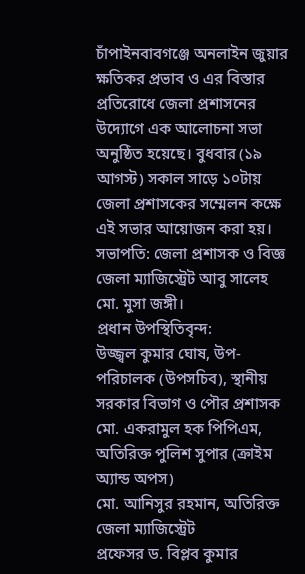চাঁপাইনবাবগঞ্জে অনলাইন জুয়ার ক্ষতিকর প্রভাব ও এর বিস্তার প্রতিরোধে জেলা প্রশাসনের উদ্যোগে এক আলোচনা সভা অনুষ্ঠিত হয়েছে। বুধবার (১৯ আগস্ট) সকাল সাড়ে ১০টায় জেলা প্রশাসকের সম্মেলন কক্ষে এই সভার আয়োজন করা হয়।
সভাপতি: জেলা প্রশাসক ও বিজ্ঞ জেলা ম্যাজিস্ট্রেট আবু সালেহ মো. মুসা জঙ্গী।
প্রধান উপস্থিতিবৃন্দ:
উজ্জ্বল কুমার ঘোষ, উপ-পরিচালক (উপসচিব), স্থানীয় সরকার বিভাগ ও পৌর প্রশাসক
মো. একরামুল হক পিপিএম, অতিরিক্ত পুলিশ সুপার (ক্রাইম অ্যান্ড অপস)
মো. আনিসুর রহমান, অতিরিক্ত জেলা ম্যাজিস্ট্রেট
প্রফেসর ড. বিপ্লব কুমার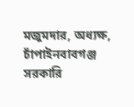মজুমদার, অধ্যক্ষ, চাঁপাইনবাবগঞ্জ সরকারি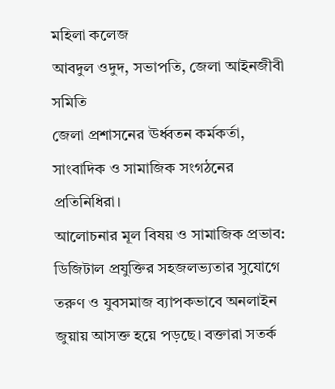মহিলা কলেজ
আবদুল ওদুদ, সভাপতি, জেলা আইনজীবী সমিতি
জেলা প্রশাসনের ঊর্ধ্বতন কর্মকর্তা, সাংবাদিক ও সামাজিক সংগঠনের প্রতিনিধিরা।
আলোচনার মূল বিষয় ও সামাজিক প্রভাব: ডিজিটাল প্রযুক্তির সহজলভ্যতার সুযোগে তরুণ ও যুবসমাজ ব্যাপকভাবে অনলাইন জুয়ায় আসক্ত হয়ে পড়ছে। বক্তারা সতর্ক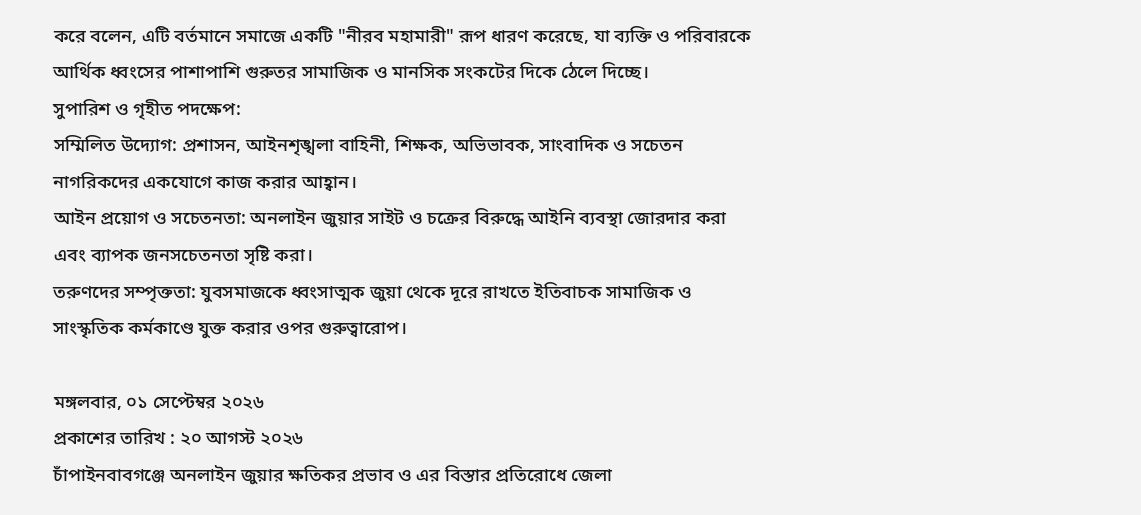করে বলেন, এটি বর্তমানে সমাজে একটি "নীরব মহামারী" রূপ ধারণ করেছে, যা ব্যক্তি ও পরিবারকে আর্থিক ধ্বংসের পাশাপাশি গুরুতর সামাজিক ও মানসিক সংকটের দিকে ঠেলে দিচ্ছে।
সুপারিশ ও গৃহীত পদক্ষেপ:
সম্মিলিত উদ্যোগ: প্রশাসন, আইনশৃঙ্খলা বাহিনী, শিক্ষক, অভিভাবক, সাংবাদিক ও সচেতন নাগরিকদের একযোগে কাজ করার আহ্বান।
আইন প্রয়োগ ও সচেতনতা: অনলাইন জুয়ার সাইট ও চক্রের বিরুদ্ধে আইনি ব্যবস্থা জোরদার করা এবং ব্যাপক জনসচেতনতা সৃষ্টি করা।
তরুণদের সম্পৃক্ততা: যুবসমাজকে ধ্বংসাত্মক জুয়া থেকে দূরে রাখতে ইতিবাচক সামাজিক ও সাংস্কৃতিক কর্মকাণ্ডে যুক্ত করার ওপর গুরুত্বারোপ।

মঙ্গলবার, ০১ সেপ্টেম্বর ২০২৬
প্রকাশের তারিখ : ২০ আগস্ট ২০২৬
চাঁপাইনবাবগঞ্জে অনলাইন জুয়ার ক্ষতিকর প্রভাব ও এর বিস্তার প্রতিরোধে জেলা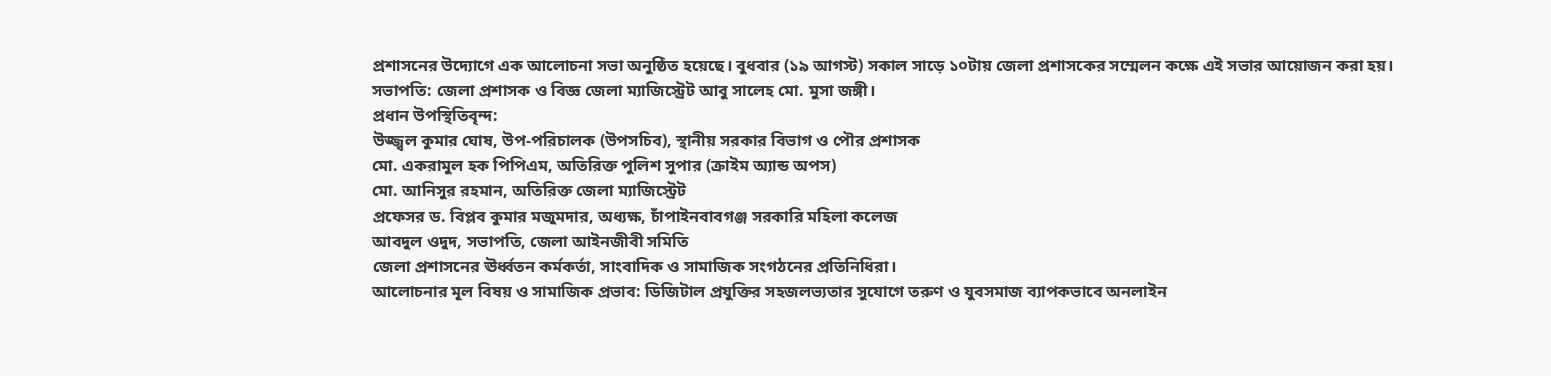প্রশাসনের উদ্যোগে এক আলোচনা সভা অনুষ্ঠিত হয়েছে। বুধবার (১৯ আগস্ট) সকাল সাড়ে ১০টায় জেলা প্রশাসকের সম্মেলন কক্ষে এই সভার আয়োজন করা হয়।
সভাপতি: জেলা প্রশাসক ও বিজ্ঞ জেলা ম্যাজিস্ট্রেট আবু সালেহ মো. মুসা জঙ্গী।
প্রধান উপস্থিতিবৃন্দ:
উজ্জ্বল কুমার ঘোষ, উপ-পরিচালক (উপসচিব), স্থানীয় সরকার বিভাগ ও পৌর প্রশাসক
মো. একরামুল হক পিপিএম, অতিরিক্ত পুলিশ সুপার (ক্রাইম অ্যান্ড অপস)
মো. আনিসুর রহমান, অতিরিক্ত জেলা ম্যাজিস্ট্রেট
প্রফেসর ড. বিপ্লব কুমার মজুমদার, অধ্যক্ষ, চাঁপাইনবাবগঞ্জ সরকারি মহিলা কলেজ
আবদুল ওদুদ, সভাপতি, জেলা আইনজীবী সমিতি
জেলা প্রশাসনের ঊর্ধ্বতন কর্মকর্তা, সাংবাদিক ও সামাজিক সংগঠনের প্রতিনিধিরা।
আলোচনার মূল বিষয় ও সামাজিক প্রভাব: ডিজিটাল প্রযুক্তির সহজলভ্যতার সুযোগে তরুণ ও যুবসমাজ ব্যাপকভাবে অনলাইন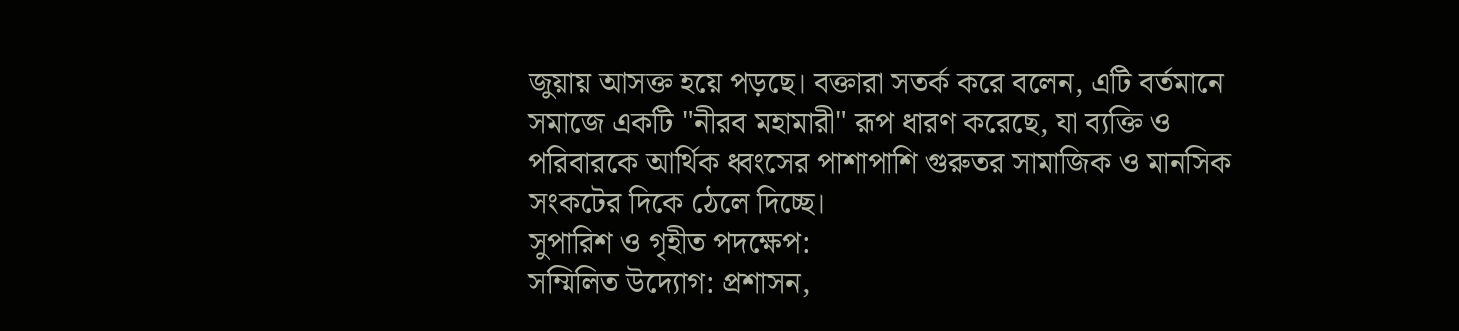জুয়ায় আসক্ত হয়ে পড়ছে। বক্তারা সতর্ক করে বলেন, এটি বর্তমানে সমাজে একটি "নীরব মহামারী" রূপ ধারণ করেছে, যা ব্যক্তি ও পরিবারকে আর্থিক ধ্বংসের পাশাপাশি গুরুতর সামাজিক ও মানসিক সংকটের দিকে ঠেলে দিচ্ছে।
সুপারিশ ও গৃহীত পদক্ষেপ:
সম্মিলিত উদ্যোগ: প্রশাসন,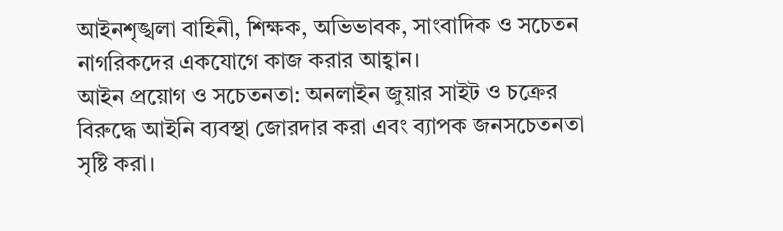আইনশৃঙ্খলা বাহিনী, শিক্ষক, অভিভাবক, সাংবাদিক ও সচেতন নাগরিকদের একযোগে কাজ করার আহ্বান।
আইন প্রয়োগ ও সচেতনতা: অনলাইন জুয়ার সাইট ও চক্রের বিরুদ্ধে আইনি ব্যবস্থা জোরদার করা এবং ব্যাপক জনসচেতনতা সৃষ্টি করা।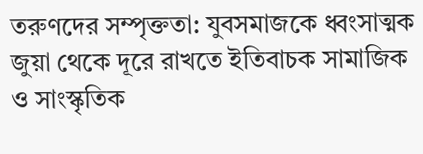তরুণদের সম্পৃক্ততা: যুবসমাজকে ধ্বংসাত্মক জুয়া থেকে দূরে রাখতে ইতিবাচক সামাজিক ও সাংস্কৃতিক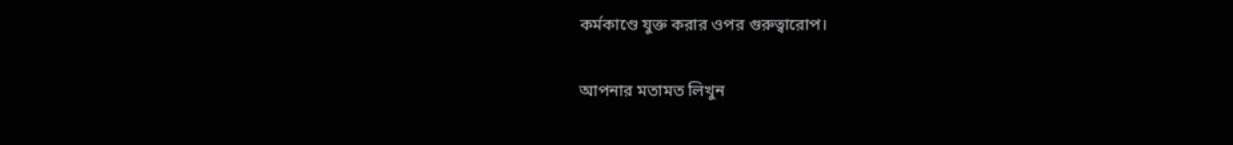কর্মকাণ্ডে যুক্ত করার ওপর গুরুত্বারোপ।

আপনার মতামত লিখুন